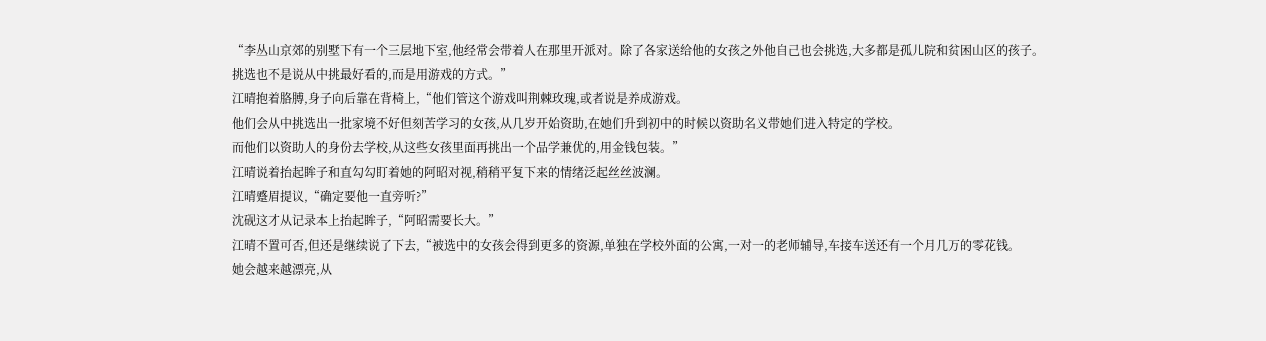“李丛山京郊的别墅下有一个三层地下室,他经常会带着人在那里开派对。除了各家送给他的女孩之外他自己也会挑选,大多都是孤儿院和贫困山区的孩子。
挑选也不是说从中挑最好看的,而是用游戏的方式。”
江晴抱着胳膊,身子向后靠在背椅上,“他们管这个游戏叫荆棘玫瑰,或者说是养成游戏。
他们会从中挑选出一批家境不好但刻苦学习的女孩,从几岁开始资助,在她们升到初中的时候以资助名义带她们进入特定的学校。
而他们以资助人的身份去学校,从这些女孩里面再挑出一个品学兼优的,用金钱包装。”
江晴说着抬起眸子和直勾勾盯着她的阿昭对视,稍稍平复下来的情绪泛起丝丝波澜。
江晴蹙眉提议,“确定要他一直旁听?”
沈砚这才从记录本上抬起眸子,“阿昭需要长大。”
江晴不置可否,但还是继续说了下去,“被选中的女孩会得到更多的资源,单独在学校外面的公寓,一对一的老师辅导,车接车送还有一个月几万的零花钱。
她会越来越漂亮,从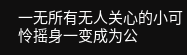一无所有无人关心的小可怜摇身一变成为公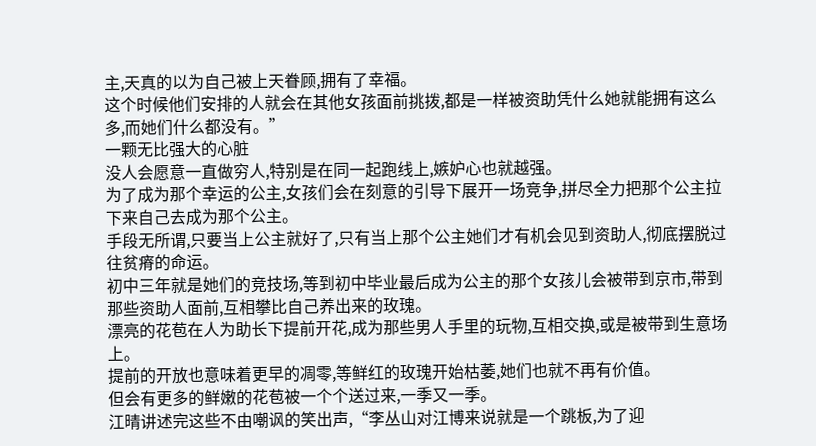主,天真的以为自己被上天眷顾,拥有了幸福。
这个时候他们安排的人就会在其他女孩面前挑拨,都是一样被资助凭什么她就能拥有这么多,而她们什么都没有。”
一颗无比强大的心脏
没人会愿意一直做穷人,特别是在同一起跑线上,嫉妒心也就越强。
为了成为那个幸运的公主,女孩们会在刻意的引导下展开一场竞争,拼尽全力把那个公主拉下来自己去成为那个公主。
手段无所谓,只要当上公主就好了,只有当上那个公主她们才有机会见到资助人,彻底摆脱过往贫瘠的命运。
初中三年就是她们的竞技场,等到初中毕业最后成为公主的那个女孩儿会被带到京市,带到那些资助人面前,互相攀比自己养出来的玫瑰。
漂亮的花苞在人为助长下提前开花,成为那些男人手里的玩物,互相交换,或是被带到生意场上。
提前的开放也意味着更早的凋零,等鲜红的玫瑰开始枯萎,她们也就不再有价值。
但会有更多的鲜嫩的花苞被一个个送过来,一季又一季。
江晴讲述完这些不由嘲讽的笑出声,“李丛山对江博来说就是一个跳板,为了迎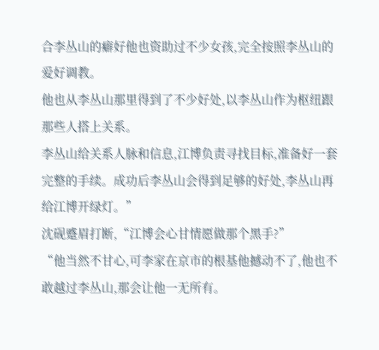合李丛山的癖好他也资助过不少女孩,完全按照李丛山的爱好调教。
他也从李丛山那里得到了不少好处,以李丛山作为枢纽跟那些人搭上关系。
李丛山给关系人脉和信息,江博负责寻找目标,准备好一套完整的手续。成功后李丛山会得到足够的好处,李丛山再给江博开绿灯。”
沈砚蹙眉打断,“江博会心甘情愿做那个黑手?”
“他当然不甘心,可李家在京市的根基他撼动不了,他也不敢越过李丛山,那会让他一无所有。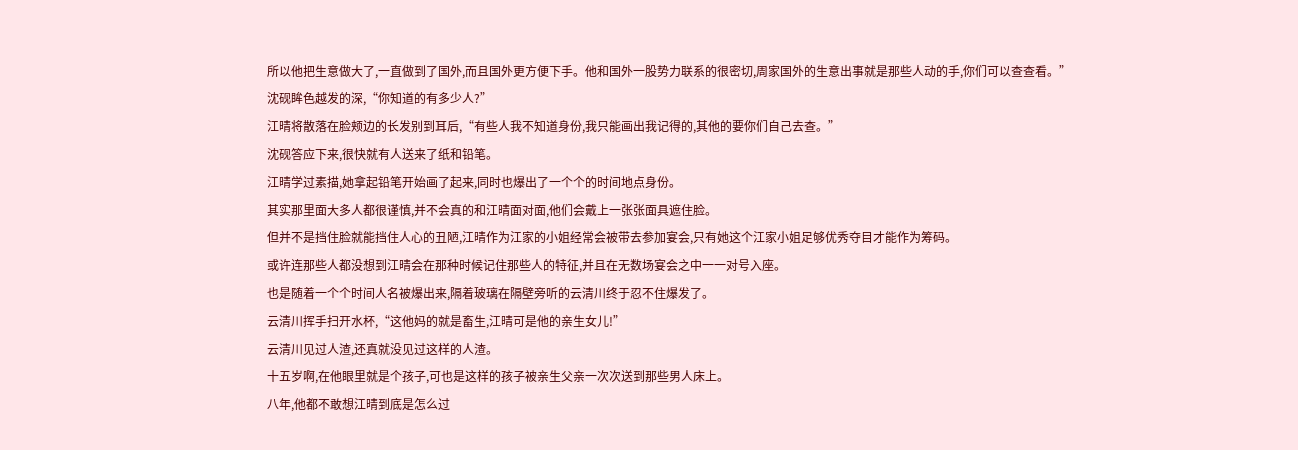所以他把生意做大了,一直做到了国外,而且国外更方便下手。他和国外一股势力联系的很密切,周家国外的生意出事就是那些人动的手,你们可以查查看。”
沈砚眸色越发的深,“你知道的有多少人?”
江晴将散落在脸颊边的长发别到耳后,“有些人我不知道身份,我只能画出我记得的,其他的要你们自己去查。”
沈砚答应下来,很快就有人送来了纸和铅笔。
江晴学过素描,她拿起铅笔开始画了起来,同时也爆出了一个个的时间地点身份。
其实那里面大多人都很谨慎,并不会真的和江晴面对面,他们会戴上一张张面具遮住脸。
但并不是挡住脸就能挡住人心的丑陋,江晴作为江家的小姐经常会被带去参加宴会,只有她这个江家小姐足够优秀夺目才能作为筹码。
或许连那些人都没想到江晴会在那种时候记住那些人的特征,并且在无数场宴会之中一一对号入座。
也是随着一个个时间人名被爆出来,隔着玻璃在隔壁旁听的云清川终于忍不住爆发了。
云清川挥手扫开水杯,“这他妈的就是畜生,江晴可是他的亲生女儿!”
云清川见过人渣,还真就没见过这样的人渣。
十五岁啊,在他眼里就是个孩子,可也是这样的孩子被亲生父亲一次次送到那些男人床上。
八年,他都不敢想江晴到底是怎么过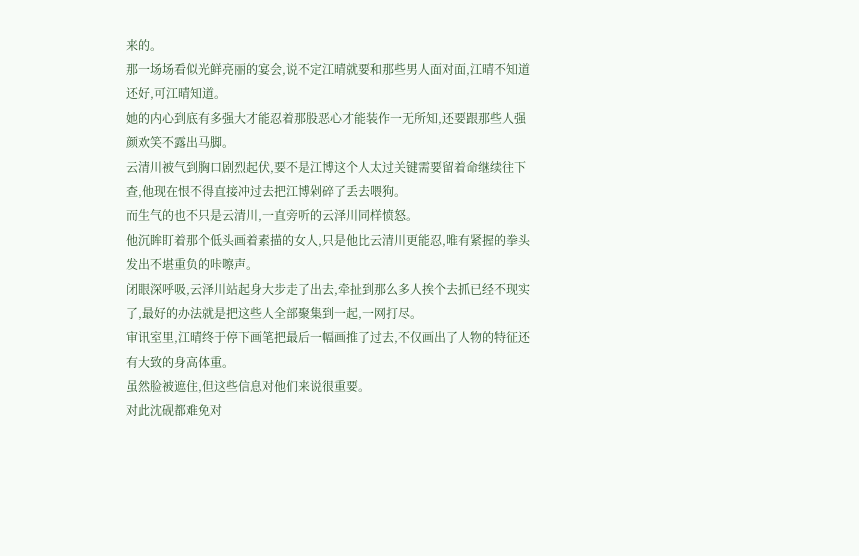来的。
那一场场看似光鲜亮丽的宴会,说不定江晴就要和那些男人面对面,江晴不知道还好,可江晴知道。
她的内心到底有多强大才能忍着那股恶心才能装作一无所知,还要跟那些人强颜欢笑不露出马脚。
云清川被气到胸口剧烈起伏,要不是江博这个人太过关键需要留着命继续往下查,他现在恨不得直接冲过去把江博剁碎了丢去喂狗。
而生气的也不只是云清川,一直旁听的云泽川同样愤怒。
他沉眸盯着那个低头画着素描的女人,只是他比云清川更能忍,唯有紧握的拳头发出不堪重负的咔嚓声。
闭眼深呼吸,云泽川站起身大步走了出去,牵扯到那么多人挨个去抓已经不现实了,最好的办法就是把这些人全部聚集到一起,一网打尽。
审讯室里,江晴终于停下画笔把最后一幅画推了过去,不仅画出了人物的特征还有大致的身高体重。
虽然脸被遮住,但这些信息对他们来说很重要。
对此沈砚都难免对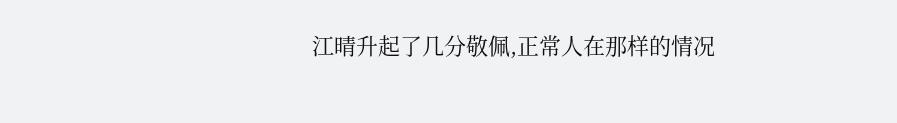江晴升起了几分敬佩,正常人在那样的情况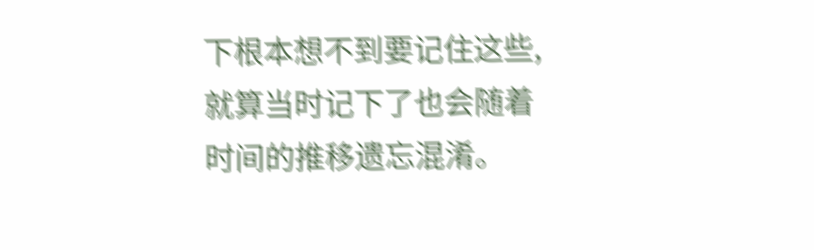下根本想不到要记住这些,就算当时记下了也会随着时间的推移遗忘混淆。